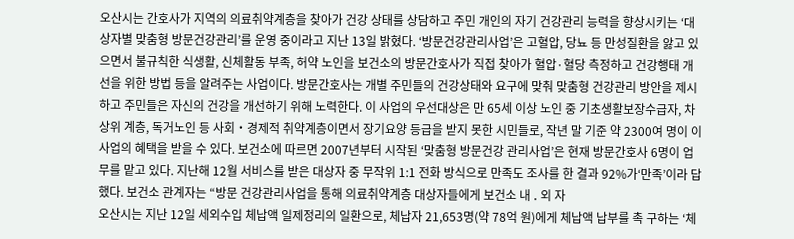오산시는 간호사가 지역의 의료취약계층을 찾아가 건강 상태를 상담하고 주민 개인의 자기 건강관리 능력을 향상시키는 ‘대상자별 맞춤형 방문건강관리’를 운영 중이라고 지난 13일 밝혔다. ‘방문건강관리사업’은 고혈압, 당뇨 등 만성질환을 앓고 있으면서 불규칙한 식생활, 신체활동 부족, 허약 노인을 보건소의 방문간호사가 직접 찾아가 혈압·혈당 측정하고 건강행태 개선을 위한 방법 등을 알려주는 사업이다. 방문간호사는 개별 주민들의 건강상태와 요구에 맞춰 맞춤형 건강관리 방안을 제시하고 주민들은 자신의 건강을 개선하기 위해 노력한다. 이 사업의 우선대상은 만 65세 이상 노인 중 기초생활보장수급자, 차상위 계층, 독거노인 등 사회・경제적 취약계층이면서 장기요양 등급을 받지 못한 시민들로, 작년 말 기준 약 2300여 명이 이 사업의 혜택을 받을 수 있다. 보건소에 따르면 2007년부터 시작된 ‘맞춤형 방문건강 관리사업’은 현재 방문간호사 6명이 업무를 맡고 있다. 지난해 12월 서비스를 받은 대상자 중 무작위 1:1 전화 방식으로 만족도 조사를 한 결과 92%가‘만족’이라 답했다. 보건소 관계자는 “방문 건강관리사업을 통해 의료취약계층 대상자들에게 보건소 내 ․ 외 자
오산시는 지난 12일 세외수입 체납액 일제정리의 일환으로, 체납자 21,653명(약 78억 원)에게 체납액 납부를 촉 구하는 ‘체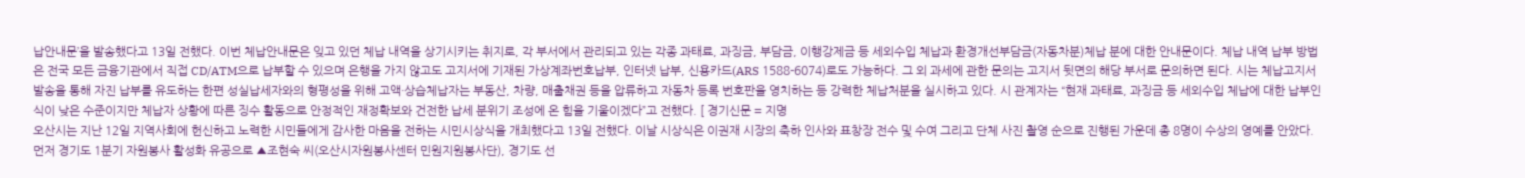납안내문’을 발송했다고 13일 전했다. 이번 체납안내문은 잊고 있던 체납 내역을 상기시키는 취지로, 각 부서에서 관리되고 있는 각종 과태료, 과징금, 부담금, 이행강제금 등 세외수입 체납과 환경개선부담금(자동차분)체납 분에 대한 안내문이다. 체납 내역 납부 방법은 전국 모든 금융기관에서 직접 CD/ATM으로 납부할 수 있으며 은행을 가지 않고도 고지서에 기재된 가상계좌번호납부, 인터넷 납부, 신용카드(ARS 1588-6074)로도 가능하다. 그 외 과세에 관한 문의는 고지서 뒷면의 해당 부서로 문의하면 된다. 시는 체납고지서 발송을 통해 자진 납부를 유도하는 한편 성실납세자와의 형평성을 위해 고액·상습체납자는 부동산, 차량, 매출채권 등을 압류하고 자동차 등록 번호판을 영치하는 등 강력한 체납처분을 실시하고 있다. 시 관계자는 “현재 과태료, 과징금 등 세외수입 체납에 대한 납부인식이 낮은 수준이지만 체납자 상황에 따른 징수 활동으로 안정적인 재정확보와 건전한 납세 분위기 조성에 온 힘을 기울이겠다”고 전했다. [ 경기신문 = 지명
오산시는 지난 12일 지역사회에 헌신하고 노력한 시민들에게 감사한 마음을 전하는 시민시상식을 개최했다고 13일 전했다. 이날 시상식은 이권재 시장의 축하 인사와 표창장 전수 및 수여 그리고 단체 사진 촬영 순으로 진행된 가운데 총 8명이 수상의 영예를 안았다. 먼저 경기도 1분기 자원봉사 활성화 유공으로 ▲조현숙 씨(오산시자원봉사센터 민원지원봉사단), 경기도 선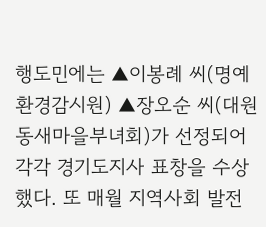행도민에는 ▲이봉례 씨(명예환경감시원) ▲장오순 씨(대원동새마을부녀회)가 선정되어 각각 경기도지사 표창을 수상했다. 또 매월 지역사회 발전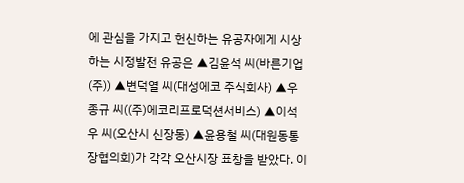에 관심을 가지고 헌신하는 유공자에게 시상하는 시정발전 유공은 ▲김윤석 씨(바른기업(주)) ▲변덕열 씨(대성에코 주식회사) ▲우종규 씨((주)에코리프로덕션서비스) ▲이석우 씨(오산시 신장동) ▲윤용철 씨(대원동통장협의회)가 각각 오산시장 표창을 받았다. 이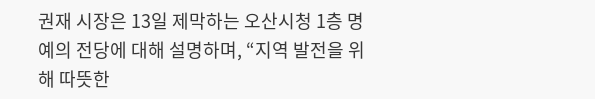권재 시장은 13일 제막하는 오산시청 1층 명예의 전당에 대해 설명하며, “지역 발전을 위해 따뜻한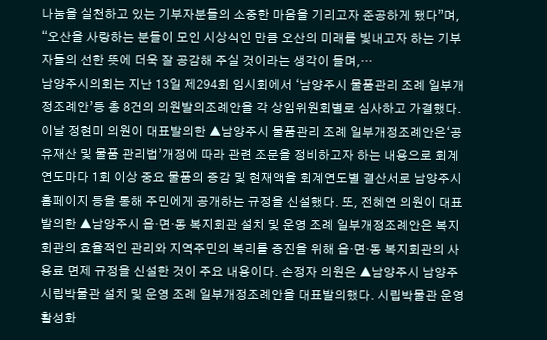나눔을 실천하고 있는 기부자분들의 소중한 마음을 기리고자 준공하게 됐다”며, “오산을 사랑하는 분들이 모인 시상식인 만큼 오산의 미래를 빛내고자 하는 기부자들의 선한 뜻에 더욱 잘 공감해 주실 것이라는 생각이 들며,…
남양주시의회는 지난 13일 제294회 임시회에서 ‘남양주시 물품관리 조례 일부개정조례안’등 총 8건의 의원발의조례안을 각 상임위원회별로 심사하고 가결했다. 이날 정현미 의원이 대표발의한 ▲남양주시 물품관리 조례 일부개정조례안은‘공유재산 및 물품 관리법’개정에 따라 관련 조문을 정비하고자 하는 내용으로 회계연도마다 1회 이상 중요 물품의 증감 및 현재액을 회계연도별 결산서로 남양주시 홈페이지 등을 통해 주민에게 공개하는 규정을 신설했다. 또, 전혜연 의원이 대표발의한 ▲남양주시 읍‧면‧동 복지회관 설치 및 운영 조례 일부개정조례안은 복지회관의 효율적인 관리와 지역주민의 복리를 증진을 위해 읍‧면‧동 복지회관의 사용료 면제 규정을 신설한 것이 주요 내용이다. 손정자 의원은 ▲남양주시 남양주시립박물관 설치 및 운영 조례 일부개정조례안을 대표발의했다. 시립박물관 운영 활성화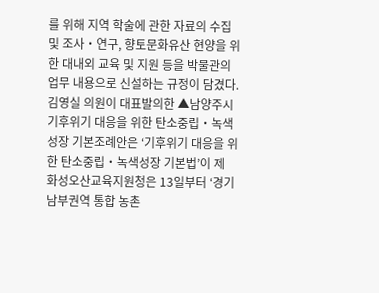를 위해 지역 학술에 관한 자료의 수집 및 조사‧연구, 향토문화유산 현양을 위한 대내외 교육 및 지원 등을 박물관의 업무 내용으로 신설하는 규정이 담겼다. 김영실 의원이 대표발의한 ▲남양주시 기후위기 대응을 위한 탄소중립‧녹색성장 기본조례안은 ‘기후위기 대응을 위한 탄소중립‧녹색성장 기본법’이 제
화성오산교육지원청은 13일부터 ‘경기남부권역 통합 농촌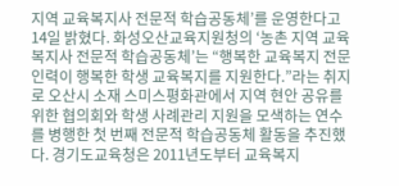지역 교육복지사 전문적 학습공동체’를 운영한다고 14일 밝혔다. 화성오산교육지원청의 ‘농촌 지역 교육복지사 전문적 학습공동체’는 “행복한 교육복지 전문인력이 행복한 학생 교육복지를 지원한다.”라는 취지로 오산시 소재 스미스평화관에서 지역 현안 공유를 위한 협의회와 학생 사례관리 지원을 모색하는 연수를 병행한 첫 번째 전문적 학습공동체 활동을 추진했다. 경기도교육청은 2011년도부터 교육복지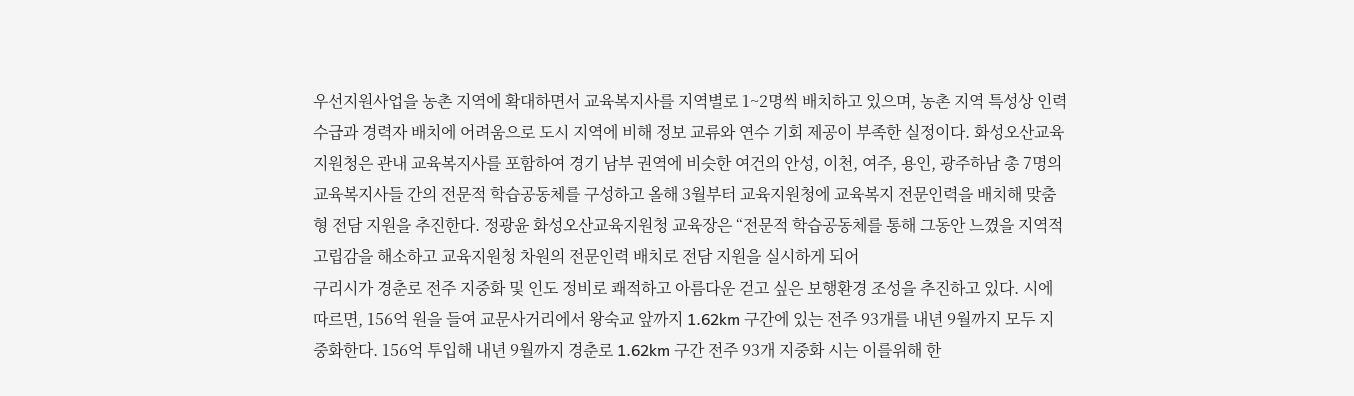우선지원사업을 농촌 지역에 확대하면서 교육복지사를 지역별로 1~2명씩 배치하고 있으며, 농촌 지역 특성상 인력 수급과 경력자 배치에 어려움으로 도시 지역에 비해 정보 교류와 연수 기회 제공이 부족한 실정이다. 화성오산교육지원청은 관내 교육복지사를 포함하여 경기 남부 권역에 비슷한 여건의 안성, 이천, 여주, 용인, 광주하남 총 7명의 교육복지사들 간의 전문적 학습공동체를 구성하고 올해 3월부터 교육지원청에 교육복지 전문인력을 배치해 맞춤형 전담 지원을 추진한다. 정광윤 화성오산교육지원청 교육장은 “전문적 학습공동체를 통해 그동안 느꼈을 지역적 고립감을 해소하고 교육지원청 차원의 전문인력 배치로 전담 지원을 실시하게 되어
구리시가 경춘로 전주 지중화 및 인도 정비로 쾌적하고 아름다운 걷고 싶은 보행환경 조성을 추진하고 있다. 시에 따르면, 156억 원을 들여 교문사거리에서 왕숙교 앞까지 1.62km 구간에 있는 전주 93개를 내년 9월까지 모두 지중화한다. 156억 투입해 내년 9월까지 경춘로 1.62km 구간 전주 93개 지중화 시는 이를위해 한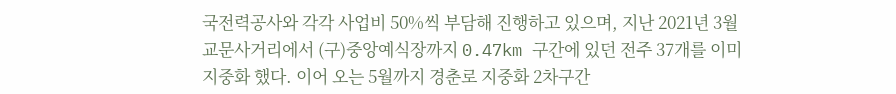국전력공사와 각각 사업비 50%씩 부담해 진행하고 있으며, 지난 2021년 3월 교문사거리에서 (구)중앙예식장까지 0.47km 구간에 있던 전주 37개를 이미 지중화 했다. 이어 오는 5월까지 경춘로 지중화 2차구간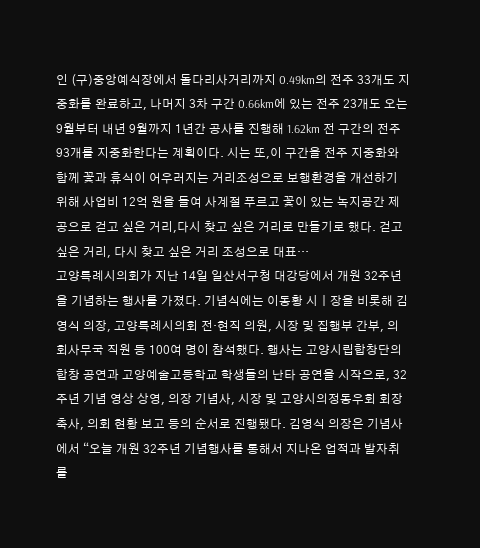인 (구)중앙예식장에서 돌다리사거리까지 0.49km의 전주 33개도 지중화를 완료하고, 나머지 3차 구간 0.66km에 있는 전주 23개도 오는 9월부터 내년 9월까지 1년간 공사를 진행해 1.62km 전 구간의 전주 93개를 지중화한다는 계획이다. 시는 또,이 구간을 전주 지중화와 함께 꽃과 휴식이 어우러지는 거리조성으로 보행환경을 개선하기 위해 사업비 12억 원을 들여 사계절 푸르고 꽃이 있는 녹지공간 제공으로 걷고 싶은 거리,다시 찾고 싶은 거리로 만들기로 했다. 걷고 싶은 거리, 다시 찾고 싶은 거리 조성으로 대표…
고양특례시의회가 지난 14일 일산서구청 대강당에서 개원 32주년을 기념하는 행사를 가졌다. 기념식에는 이동황 시ㅣ장을 비롯해 김영식 의장, 고양특례시의회 전·현직 의원, 시장 및 집행부 간부, 의회사무국 직원 등 100여 명이 참석했다. 행사는 고양시립합창단의 합창 공연과 고양예술고등학교 학생들의 난타 공연을 시작으로, 32주년 기념 영상 상영, 의장 기념사, 시장 및 고양시의정동우회 회장 축사, 의회 현황 보고 등의 순서로 진행됐다. 김영식 의장은 기념사에서 “오늘 개원 32주년 기념행사를 통해서 지나온 업적과 발자취를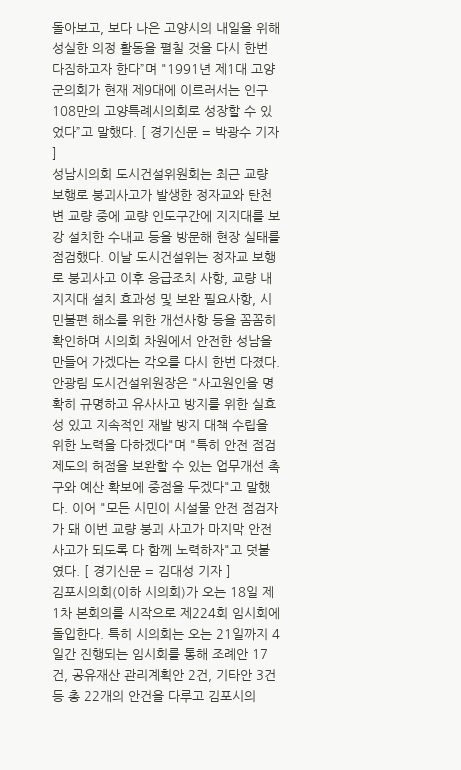돌아보고, 보다 나은 고양시의 내일을 위해 성실한 의정 활동을 펼칠 것을 다시 한번 다짐하고자 한다”며 "1991년 제1대 고양군의회가 현재 제9대에 이르러서는 인구 108만의 고양특례시의회로 성장할 수 있었다”고 말했다. [ 경기신문 = 박광수 기자 ]
성남시의회 도시건설위원회는 최근 교량 보행로 붕괴사고가 발생한 정자교와 탄천변 교량 중에 교량 인도구간에 지지대를 보강 설치한 수내교 등을 방문해 현장 실태를 점검했다. 이날 도시건설위는 정자교 보행로 붕괴사고 이후 응급조치 사항, 교량 내 지지대 설치 효과성 및 보완 필요사항, 시민불편 해소를 위한 개선사항 등을 꼼꼼히 확인하며 시의회 차원에서 안전한 성남을 만들어 가겠다는 각오를 다시 한번 다졌다. 안광림 도시건설위원장은 "사고원인을 명확히 규명하고 유사사고 방지를 위한 실효성 있고 지속적인 재발 방지 대책 수립을 위한 노력을 다하겠다"며 "특히 안전 점검 제도의 허점을 보완할 수 있는 업무개선 촉구와 예산 확보에 중점을 두겠다"고 말했다. 이어 "모든 시민이 시설물 안전 점검자가 돼 이번 교량 붕괴 사고가 마지막 안전사고가 되도록 다 함께 노력하자"고 덧붙였다. [ 경기신문 = 김대성 기자 ]
김포시의회(이하 시의회)가 오는 18일 제1차 본회의를 시작으로 제224회 임시회에 돌입한다. 특히 시의회는 오는 21일까지 4일간 진행되는 임시회를 통해 조례안 17건, 공유재산 관리계획안 2건, 기타안 3건 등 총 22개의 안건을 다루고 김포시의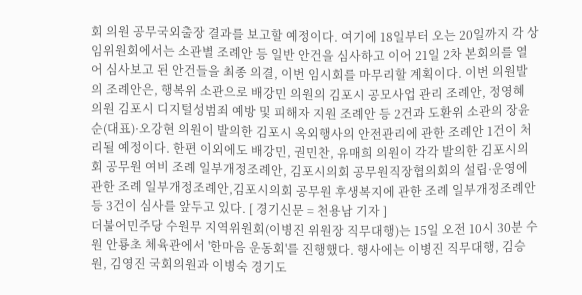회 의원 공무국외출장 결과를 보고할 예정이다. 여기에 18일부터 오는 20일까지 각 상임위원회에서는 소관별 조례안 등 일반 안건을 심사하고 이어 21일 2차 본회의를 열어 심사보고 된 안건들을 최종 의결, 이번 임시회를 마무리할 계획이다. 이번 의원발의 조례안은, 행복위 소관으로 배강민 의원의 김포시 공모사업 관리 조례안, 정영혜 의원 김포시 디지털성범죄 예방 및 피해자 지원 조례안 등 2건과 도환위 소관의 장윤순(대표)·오강현 의원이 발의한 김포시 옥외행사의 안전관리에 관한 조례안 1건이 처리될 예정이다. 한편 이외에도 배강민, 권민찬, 유매희 의원이 각각 발의한 김포시의회 공무원 여비 조례 일부개정조례안, 김포시의회 공무원직장협의회의 설립·운영에 관한 조례 일부개정조례안,김포시의회 공무원 후생복지에 관한 조례 일부개정조례안 등 3건이 심사를 앞두고 있다. [ 경기신문 = 천용남 기자 ]
더불어민주당 수원무 지역위원회(이병진 위원장 직무대행)는 15일 오전 10시 30분 수원 안룡초 체육관에서 '한마음 운동회'를 진행했다. 행사에는 이병진 직무대행, 김승원, 김영진 국회의원과 이병숙 경기도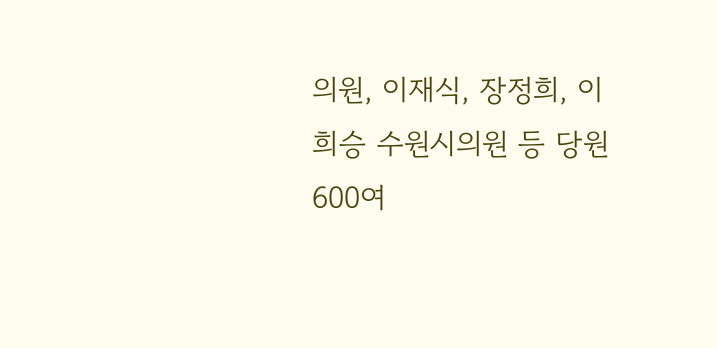의원, 이재식, 장정희, 이희승 수원시의원 등 당원 600여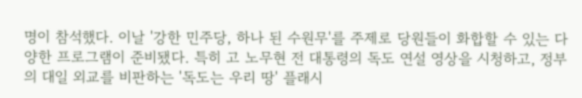명이 참석했다. 이날 '강한 민주당, 하나 된 수원무'를 주제로 당원들이 화합할 수 있는 다양한 프로그램이 준비됐다. 특히 고 노무현 전 대통령의 독도 연설 영상을 시청하고, 정부의 대일 외교를 비판하는 '독도는 우리 땅' 플래시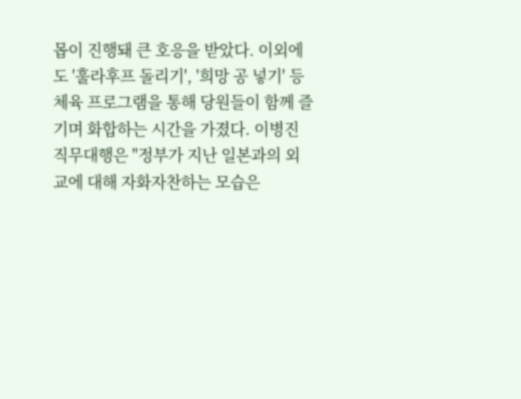몹이 진행돼 큰 호응을 받았다. 이외에도 '훌라후프 돌리기', '희망 공 넣기' 등 체육 프로그램을 통해 당원들이 함께 즐기며 화합하는 시간을 가졌다. 이병진 직무대행은 "정부가 지난 일본과의 외교에 대해 자화자찬하는 모습은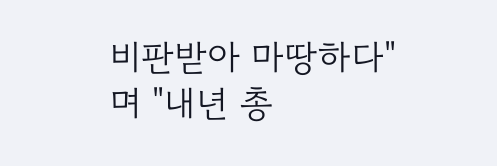비판받아 마땅하다"며 "내년 총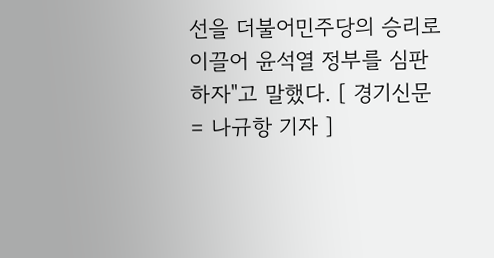선을 더불어민주당의 승리로 이끌어 윤석열 정부를 심판하자"고 말했다. [ 경기신문 = 나규항 기자 ]